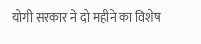योगी सरकार ने दो महीने का विशेष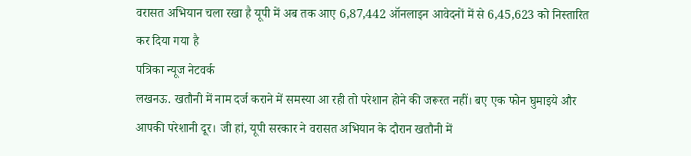वरासत अभियान चला रखा है यूपी में अब तक आए 6,87,442 ऑनलाइन आवेदनों में से 6,45,623 को निस्तारित कर दिया गया है
पत्रिका न्यूज नेटवर्क
लखनऊ. खतौनी में नाम दर्ज कराने में समस्या आ रही तो परेशान होने की जरूरत नहीं। बए एक फोन घुमाइये और आपकी परेशानी दूर। जी हां, यूपी सरकार ने वरासत अभियान के दौरान खतौनी में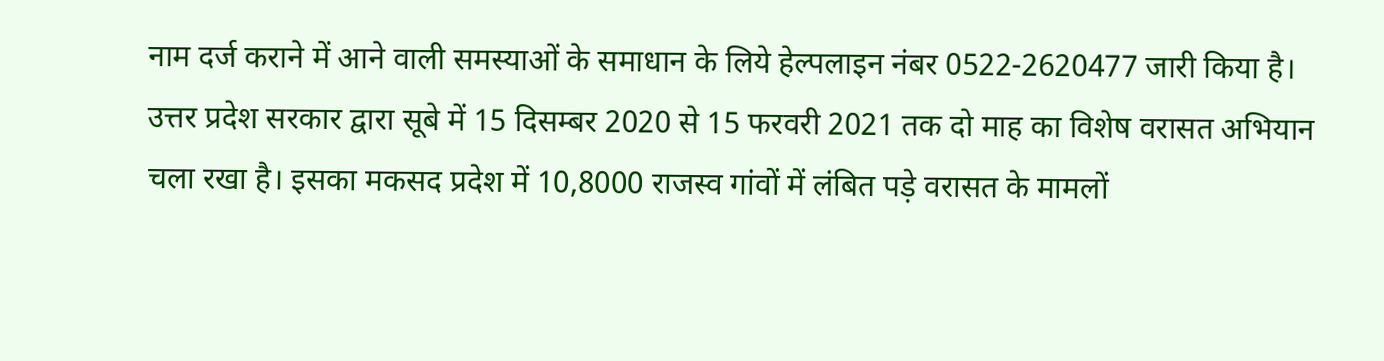नाम दर्ज कराने में आने वाली समस्याओं के समाधान के लिये हेल्पलाइन नंबर 0522-2620477 जारी किया है। उत्तर प्रदेश सरकार द्वारा सूबे में 15 दिसम्बर 2020 से 15 फरवरी 2021 तक दो माह का विशेष वरासत अभियान चला रखा है। इसका मकसद प्रदेश में 10,8000 राजस्व गांवों में लंबित पड़े वरासत के मामलों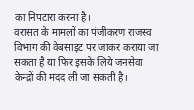का निपटारा करना है।
वरासत के मामलों का पंजीकरण राजस्व विभाग की वेबसाइट पर जाकर कराया जा सकता है या फिर इसके लिये जनसेवा केन्द्रों की मदद ली जा सकती है।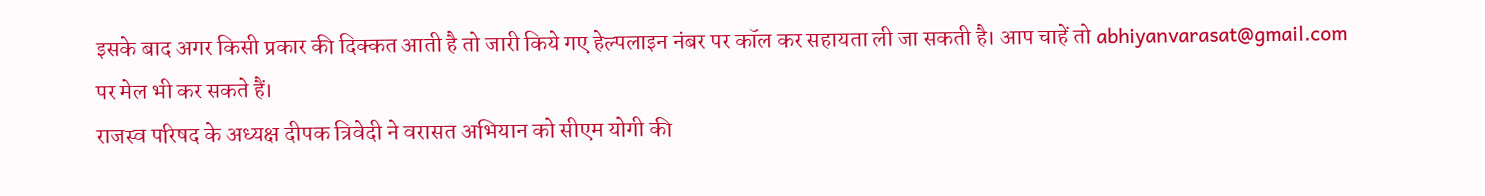इसके बाद अगर किसी प्रकार की दिक्कत आती है तो जारी किये गए हेल्पलाइन नंबर पर कॉल कर सहायता ली जा सकती है। आप चाहें तो abhiyanvarasat@gmail.com पर मेल भी कर सकते हैं।
राजस्व परिषद के अध्यक्ष दीपक त्रिवेदी ने वरासत अभियान को सीएम योगी की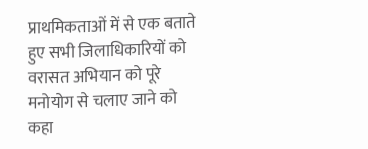प्राथमिकताओं में से एक बताते हुए सभी जिलाधिकारियों को वरासत अभियान को पूरे मनोयोग से चलाए जाने को कहा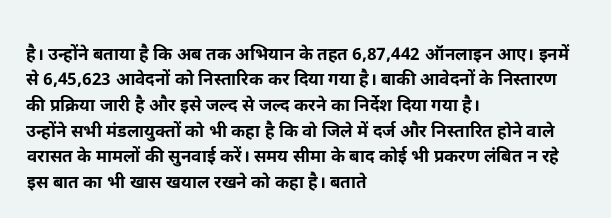है। उन्होंने बताया है कि अब तक अभियान के तहत 6,87,442 ऑनलाइन आए। इनमें से 6,45,623 आवेदनों को निस्तारिक कर दिया गया है। बाकी आवेदनों के निस्तारण की प्रक्रिया जारी है और इसे जल्द से जल्द करने का निर्देश दिया गया है।
उन्होंने सभी मंडलायुक्तों को भी कहा है कि वो जिले में दर्ज और निस्तारित होने वाले वरासत के मामलों की सुनवाई करें। समय सीमा के बाद कोई भी प्रकरण लंबित न रहे इस बात का भी खास खयाल रखने को कहा है। बताते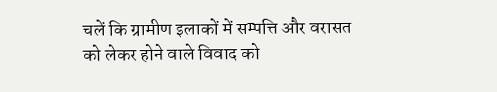चलें कि ग्रामीण इलाकों में सम्पत्ति और वरासत को लेकर होने वाले विवाद को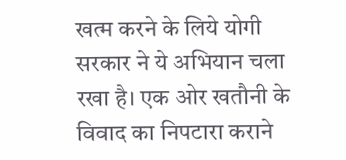खत्म करने के लिये योगी सरकार ने ये अभियान चला रखा है। एक ओर खतौनी के विवाद का निपटारा कराने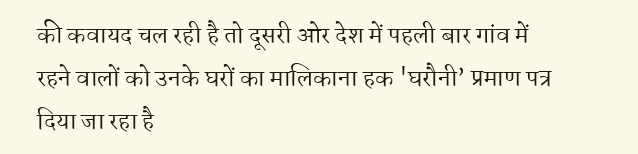की कवायद चल रही है तो दूसरी ओर देश में पहली बार गांव में रहने वालों को उनके घरों का मालिकाना हक 'घरौनी’ प्रमाण पत्र दिया जा रहा है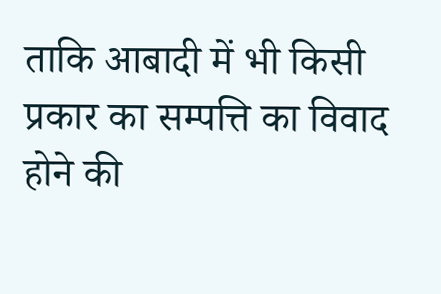ताकि आबादी में भी किसी प्रकार का सम्पत्ति का विवाद होने की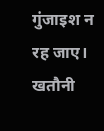गुंजाइश न रह जाए।
खतौनी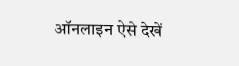ऑनलाइन ऐसे देखें